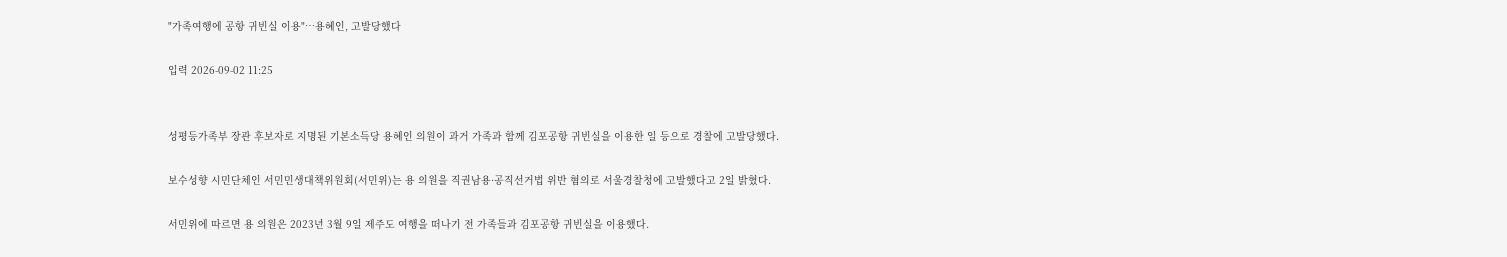"가족여행에 공항 귀빈실 이용"…용혜인, 고발당했다

입력 2026-09-02 11:25


성평등가족부 장관 후보자로 지명된 기본소득당 용혜인 의원이 과거 가족과 함께 김포공항 귀빈실을 이용한 일 등으로 경찰에 고발당했다.

보수성향 시민단체인 서민민생대책위원회(서민위)는 용 의원을 직권남용·공직선거법 위반 혐의로 서울경찰청에 고발했다고 2일 밝혔다.

서민위에 따르면 용 의원은 2023년 3월 9일 제주도 여행을 떠나기 전 가족들과 김포공항 귀빈실을 이용했다.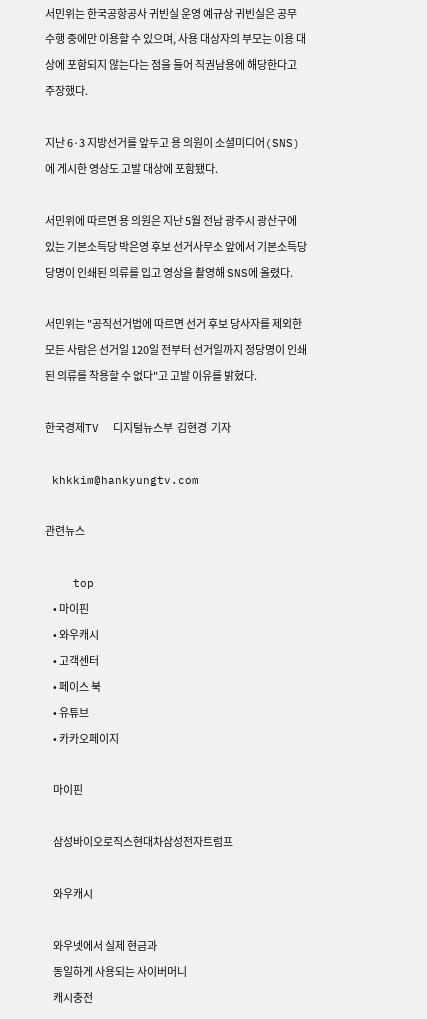서민위는 한국공항공사 귀빈실 운영 예규상 귀빈실은 공무 수행 중에만 이용할 수 있으며, 사용 대상자의 부모는 이용 대상에 포함되지 않는다는 점을 들어 직권남용에 해당한다고 주장했다.

지난 6·3 지방선거를 앞두고 용 의원이 소셜미디어(SNS)에 게시한 영상도 고발 대상에 포함됐다.

서민위에 따르면 용 의원은 지난 5월 전남 광주시 광산구에 있는 기본소득당 박은영 후보 선거사무소 앞에서 기본소득당 당명이 인쇄된 의류를 입고 영상을 촬영해 SNS에 올렸다.

서민위는 "공직선거법에 따르면 선거 후보 당사자를 제외한 모든 사람은 선거일 120일 전부터 선거일까지 정당명이 인쇄된 의류를 착용할 수 없다"고 고발 이유를 밝혔다.

한국경제TV  디지털뉴스부  김현경  기자

 khkkim@hankyungtv.com

관련뉴스

    top
    • 마이핀
    • 와우캐시
    • 고객센터
    • 페이스 북
    • 유튜브
    • 카카오페이지

    마이핀

    삼성바이오로직스현대차삼성전자트럼프

    와우캐시

    와우넷에서 실제 현금과
    동일하게 사용되는 사이버머니
    캐시충전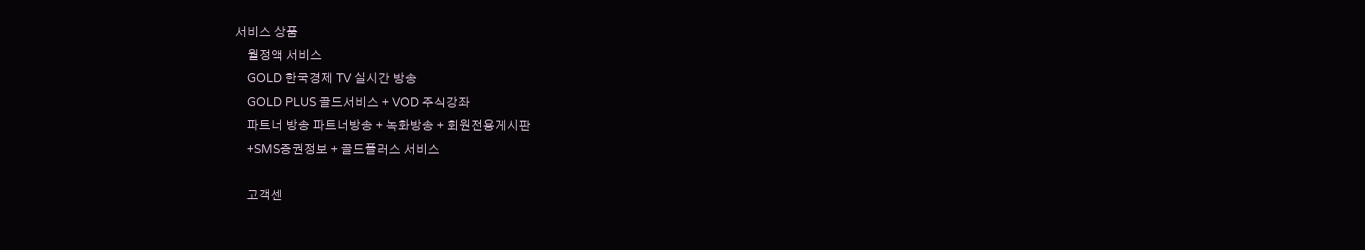서비스 상품
    월정액 서비스
    GOLD 한국경제 TV 실시간 방송
    GOLD PLUS 골드서비스 + VOD 주식강좌
    파트너 방송 파트너방송 + 녹화방송 + 회원전용게시판
    +SMS증권정보 + 골드플러스 서비스

    고객센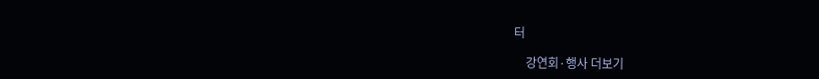터

    강연회·행사 더보기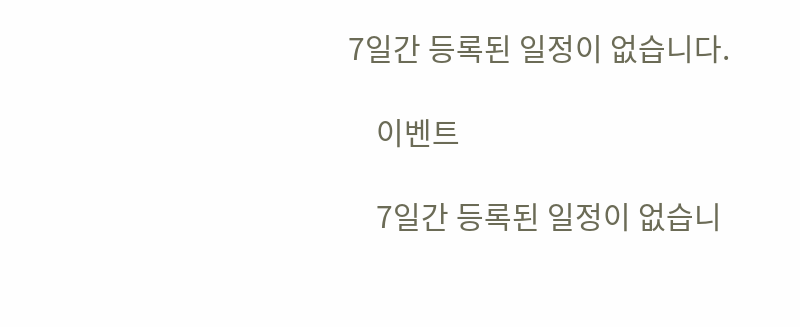7일간 등록된 일정이 없습니다.

    이벤트

    7일간 등록된 일정이 없습니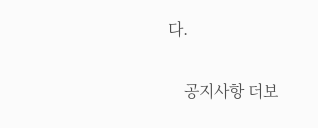다.

    공지사항 더보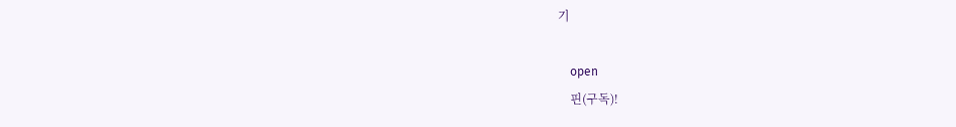기

    open
    핀(구독)!